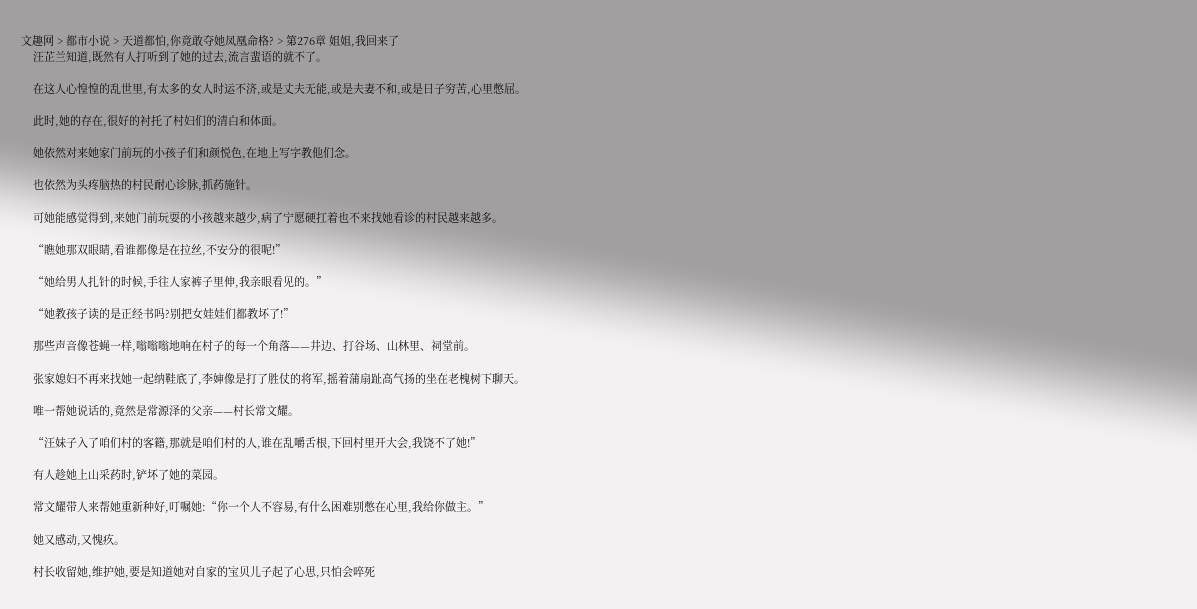文趣网 > 都市小说 > 天道都怕,你竟敢夺她凤凰命格? > 第276章 姐姐,我回来了
    汪芷兰知道,既然有人打听到了她的过去,流言蜚语的就不了。

    在这人心惶惶的乱世里,有太多的女人时运不济,或是丈夫无能,或是夫妻不和,或是日子穷苦,心里憋屈。

    此时,她的存在,很好的衬托了村妇们的清白和体面。

    她依然对来她家门前玩的小孩子们和颜悦色,在地上写字教他们念。

    也依然为头疼脑热的村民耐心诊脉,抓药施针。

    可她能感觉得到,来她门前玩耍的小孩越来越少,病了宁愿硬扛着也不来找她看诊的村民越来越多。

    “瞧她那双眼睛,看谁都像是在拉丝,不安分的很呢!”

    “她给男人扎针的时候,手往人家裤子里伸,我亲眼看见的。”

    “她教孩子读的是正经书吗?别把女娃娃们都教坏了!”

    那些声音像苍蝇一样,嗡嗡嗡地响在村子的每一个角落——井边、打谷场、山林里、祠堂前。

    张家媳妇不再来找她一起纳鞋底了,李婶像是打了胜仗的将军,摇着蒲扇趾高气扬的坐在老槐树下聊天。

    唯一帮她说话的,竟然是常源泽的父亲——村长常文耀。

    “汪妹子入了咱们村的客籍,那就是咱们村的人,谁在乱嚼舌根,下回村里开大会,我饶不了她!”

    有人趁她上山采药时,铲坏了她的菜园。

    常文耀带人来帮她重新种好,叮嘱她:“你一个人不容易,有什么困难别憋在心里,我给你做主。”

    她又感动,又愧疚。

    村长收留她,维护她,要是知道她对自家的宝贝儿子起了心思,只怕会啐死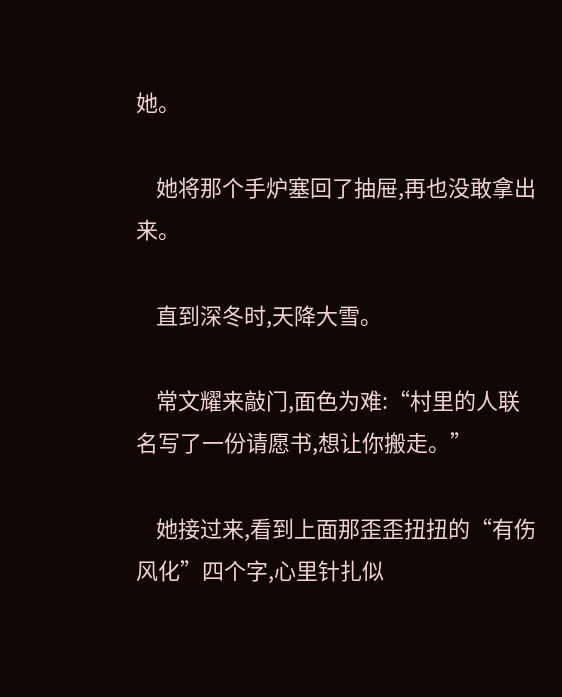她。

    她将那个手炉塞回了抽屉,再也没敢拿出来。

    直到深冬时,天降大雪。

    常文耀来敲门,面色为难:“村里的人联名写了一份请愿书,想让你搬走。”

    她接过来,看到上面那歪歪扭扭的“有伤风化”四个字,心里针扎似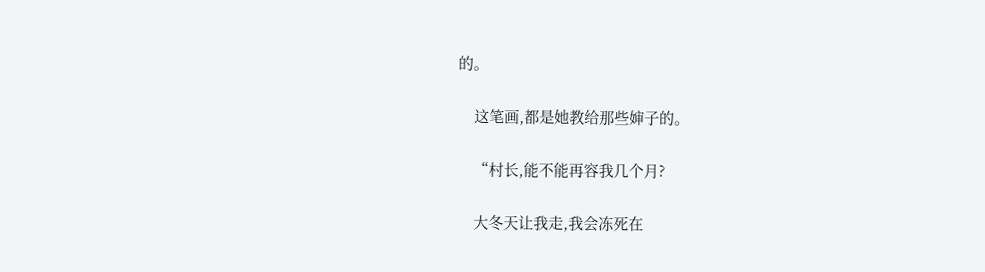的。

    这笔画,都是她教给那些婶子的。

    “村长,能不能再容我几个月?

    大冬天让我走,我会冻死在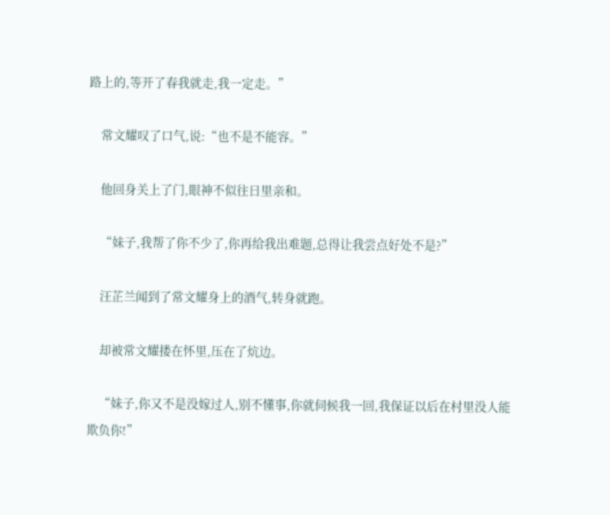路上的,等开了春我就走,我一定走。”

    常文耀叹了口气,说:“也不是不能容。”

    他回身关上了门,眼神不似往日里亲和。

    “妹子,我帮了你不少了,你再给我出难题,总得让我尝点好处不是?”

    汪芷兰闻到了常文耀身上的酒气,转身就跑。

    却被常文耀搂在怀里,压在了炕边。

    “妹子,你又不是没嫁过人,别不懂事,你就伺候我一回,我保证以后在村里没人能欺负你!”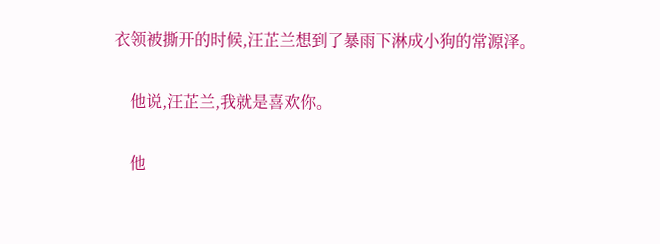衣领被撕开的时候,汪芷兰想到了暴雨下淋成小狗的常源泽。

    他说,汪芷兰,我就是喜欢你。

    他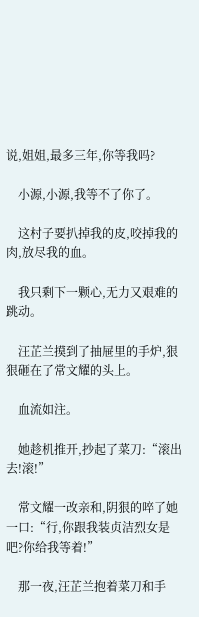说,姐姐,最多三年,你等我吗?

    小源,小源,我等不了你了。

    这村子要扒掉我的皮,咬掉我的肉,放尽我的血。

    我只剩下一颗心,无力又艰难的跳动。

    汪芷兰摸到了抽屉里的手炉,狠狠砸在了常文耀的头上。

    血流如注。

    她趁机推开,抄起了菜刀:“滚出去!滚!”

    常文耀一改亲和,阴狠的啐了她一口:“行,你跟我装贞洁烈女是吧?你给我等着!”

    那一夜,汪芷兰抱着菜刀和手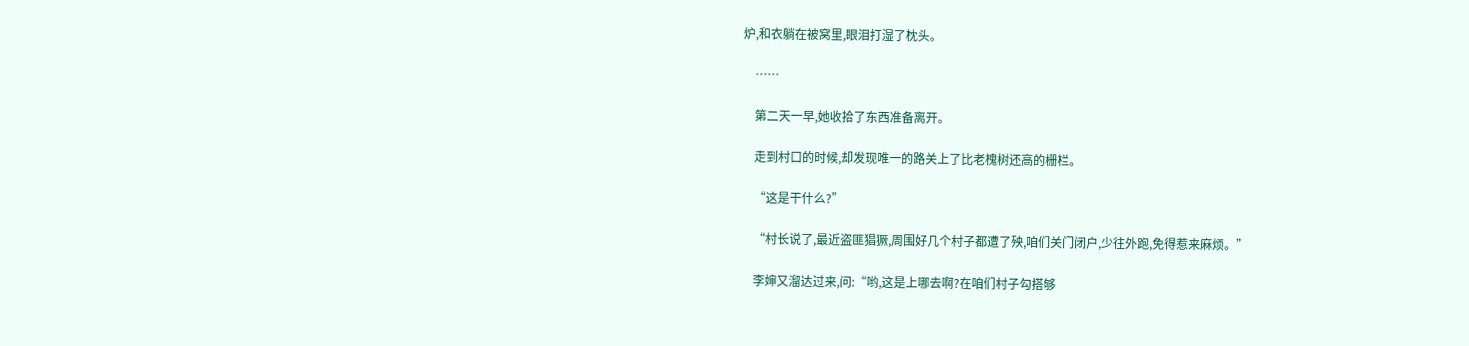炉,和衣躺在被窝里,眼泪打湿了枕头。

    ……

    第二天一早,她收拾了东西准备离开。

    走到村口的时候,却发现唯一的路关上了比老槐树还高的栅栏。

    “这是干什么?”

    “村长说了,最近盗匪猖獗,周围好几个村子都遭了殃,咱们关门闭户,少往外跑,免得惹来麻烦。”

    李婶又溜达过来,问:“哟,这是上哪去啊?在咱们村子勾搭够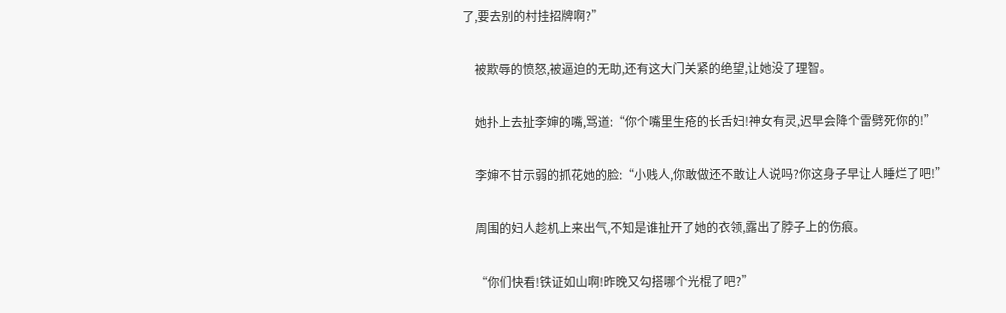了,要去别的村挂招牌啊?”

    被欺辱的愤怒,被逼迫的无助,还有这大门关紧的绝望,让她没了理智。

    她扑上去扯李婶的嘴,骂道:“你个嘴里生疮的长舌妇!神女有灵,迟早会降个雷劈死你的!”

    李婶不甘示弱的抓花她的脸:“小贱人,你敢做还不敢让人说吗?你这身子早让人睡烂了吧!”

    周围的妇人趁机上来出气,不知是谁扯开了她的衣领,露出了脖子上的伤痕。

    “你们快看!铁证如山啊!昨晚又勾搭哪个光棍了吧?”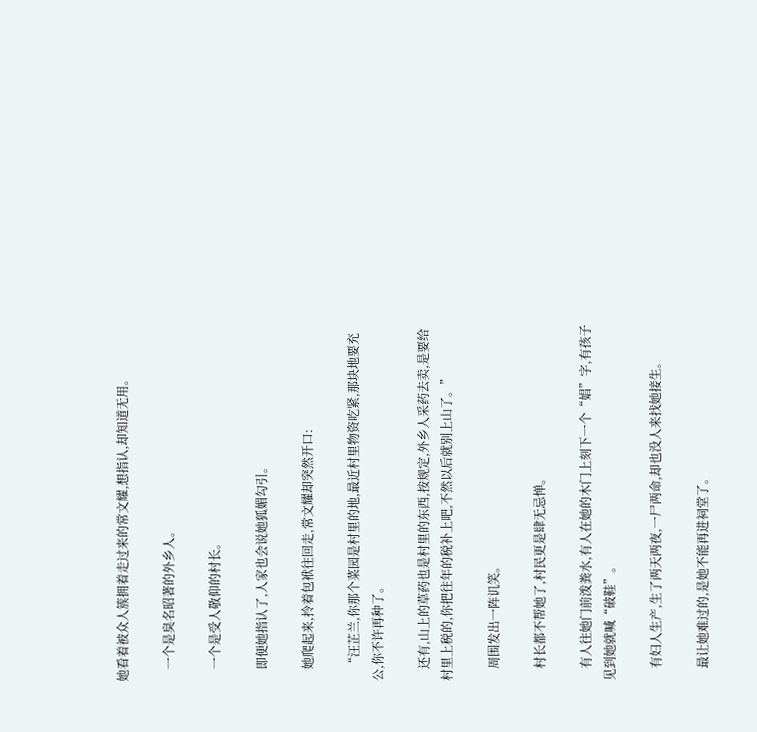她看着被众人簇拥着走过来的常文耀,想指认,却知道无用。

    一个是臭名昭著的外乡人。

    一个是受人敬仰的村长。

    即便她指认了,人家也会说她狐媚勾引。

    她爬起来,拎着包袱往回走,常文耀却突然开口:

    “汪芷兰,你那个菜园是村里的地,最近村里物资吃紧,那块地要充公,你不许再种了。

    还有,山上的草药也是村里的东西,按规定,外乡人采药去卖,是要给村里上税的,你把往年的税补上吧,不然以后就别上山了。”

    周围发出一阵讥笑。

    村长都不帮她了,村民更是肆无忌惮。

    有人往她门前泼粪水,有人在她的木门上刻下一个“娼”字,有孩子见到她就喊“破鞋”。

    有妇人生产,生了两天两夜,一尸两命,却也没人来找她接生。

    最让她难过的,是她不能再进祠堂了。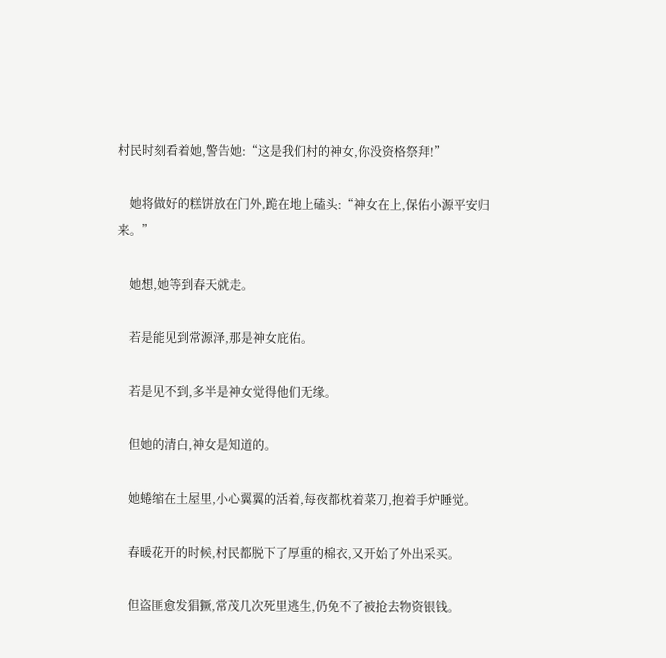村民时刻看着她,警告她:“这是我们村的神女,你没资格祭拜!”

    她将做好的糕饼放在门外,跪在地上磕头:“神女在上,保佑小源平安归来。”

    她想,她等到春天就走。

    若是能见到常源泽,那是神女庇佑。

    若是见不到,多半是神女觉得他们无缘。

    但她的清白,神女是知道的。

    她蜷缩在土屋里,小心翼翼的活着,每夜都枕着菜刀,抱着手炉睡觉。

    春暖花开的时候,村民都脱下了厚重的棉衣,又开始了外出采买。

    但盗匪愈发猖獗,常茂几次死里逃生,仍免不了被抢去物资银钱。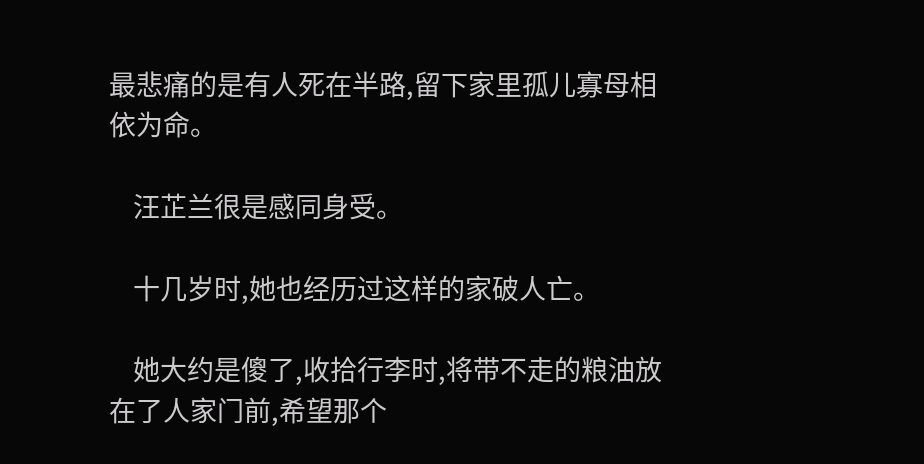最悲痛的是有人死在半路,留下家里孤儿寡母相依为命。

    汪芷兰很是感同身受。

    十几岁时,她也经历过这样的家破人亡。

    她大约是傻了,收拾行李时,将带不走的粮油放在了人家门前,希望那个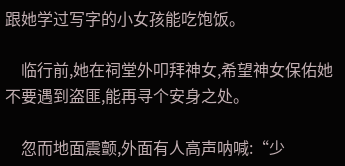跟她学过写字的小女孩能吃饱饭。

    临行前,她在祠堂外叩拜神女,希望神女保佑她不要遇到盗匪,能再寻个安身之处。

    忽而地面震颤,外面有人高声呐喊:“少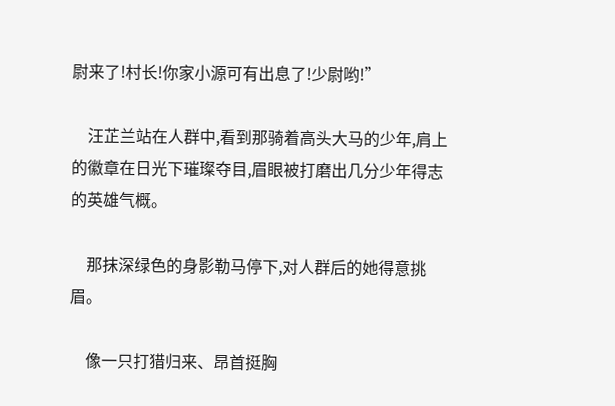尉来了!村长!你家小源可有出息了!少尉哟!”

    汪芷兰站在人群中,看到那骑着高头大马的少年,肩上的徽章在日光下璀璨夺目,眉眼被打磨出几分少年得志的英雄气概。

    那抹深绿色的身影勒马停下,对人群后的她得意挑眉。

    像一只打猎归来、昂首挺胸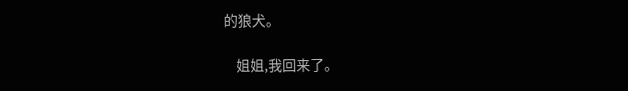的狼犬。

    姐姐,我回来了。